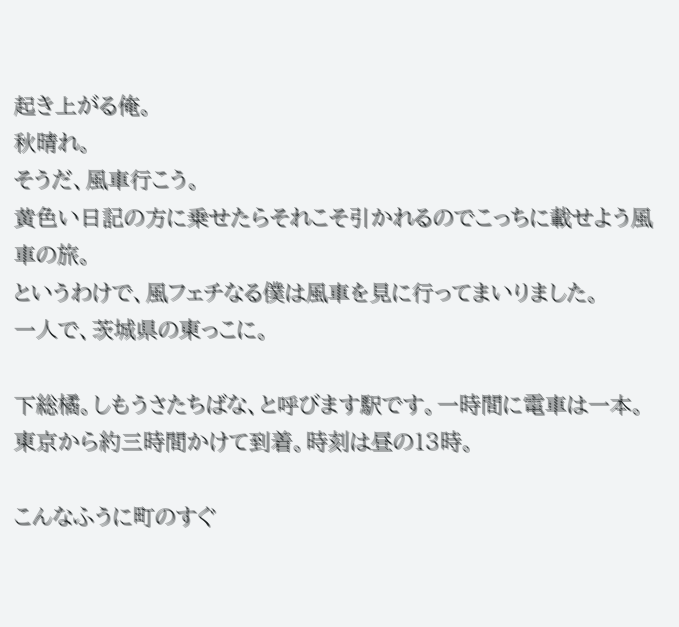起き上がる俺。
秋晴れ。
そうだ、風車行こう。
黄色い日記の方に乗せたらそれこそ引かれるのでこっちに載せよう風車の旅。
というわけで、風フェチなる僕は風車を見に行ってまいりました。
一人で、茨城県の東っこに。

下総橘。しもうさたちばな、と呼びます駅です。一時間に電車は一本。
東京から約三時間かけて到着。時刻は昼の13時。

こんなふうに町のすぐ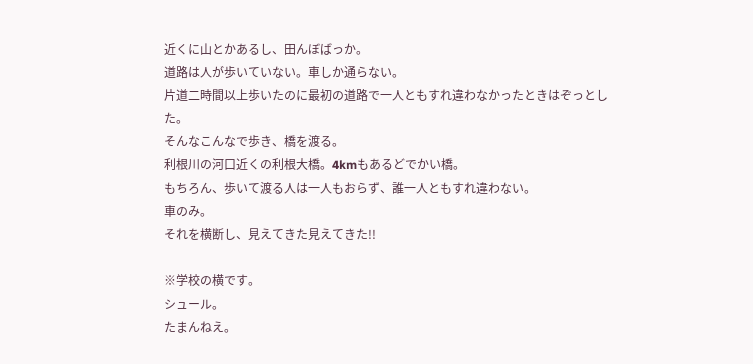近くに山とかあるし、田んぼばっか。
道路は人が歩いていない。車しか通らない。
片道二時間以上歩いたのに最初の道路で一人ともすれ違わなかったときはぞっとした。
そんなこんなで歩き、橋を渡る。
利根川の河口近くの利根大橋。4kmもあるどでかい橋。
もちろん、歩いて渡る人は一人もおらず、誰一人ともすれ違わない。
車のみ。
それを横断し、見えてきた見えてきた!!

※学校の横です。
シュール。
たまんねえ。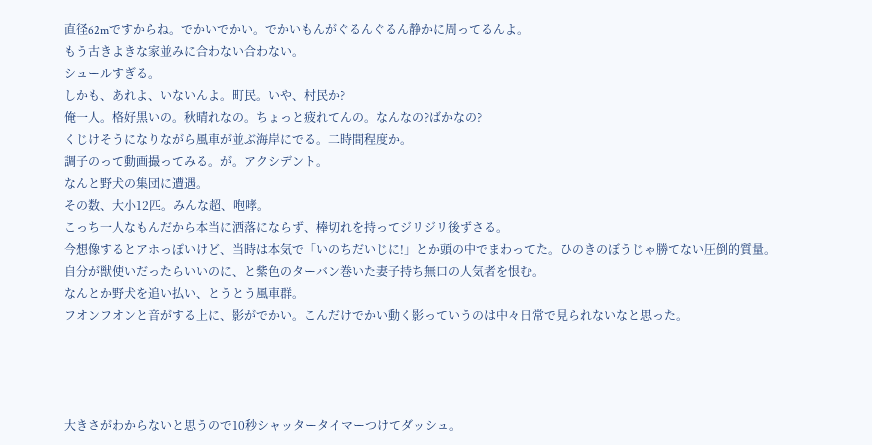直径62mですからね。でかいでかい。でかいもんがぐるんぐるん静かに周ってるんよ。
もう古きよきな家並みに合わない合わない。
シュールすぎる。
しかも、あれよ、いないんよ。町民。いや、村民か?
俺一人。格好黒いの。秋晴れなの。ちょっと疲れてんの。なんなの?ばかなの?
くじけそうになりながら風車が並ぶ海岸にでる。二時間程度か。
調子のって動画撮ってみる。が。アクシデント。
なんと野犬の集団に遭遇。
その数、大小12匹。みんな超、咆哮。
こっち一人なもんだから本当に洒落にならず、棒切れを持ってジリジリ後ずさる。
今想像するとアホっぽいけど、当時は本気で「いのちだいじに!」とか頭の中でまわってた。ひのきのぼうじゃ勝てない圧倒的質量。
自分が獣使いだったらいいのに、と紫色のターバン巻いた妻子持ち無口の人気者を恨む。
なんとか野犬を追い払い、とうとう風車群。
フオンフオンと音がする上に、影がでかい。こんだけでかい動く影っていうのは中々日常で見られないなと思った。




大きさがわからないと思うので10秒シャッタータイマーつけてダッシュ。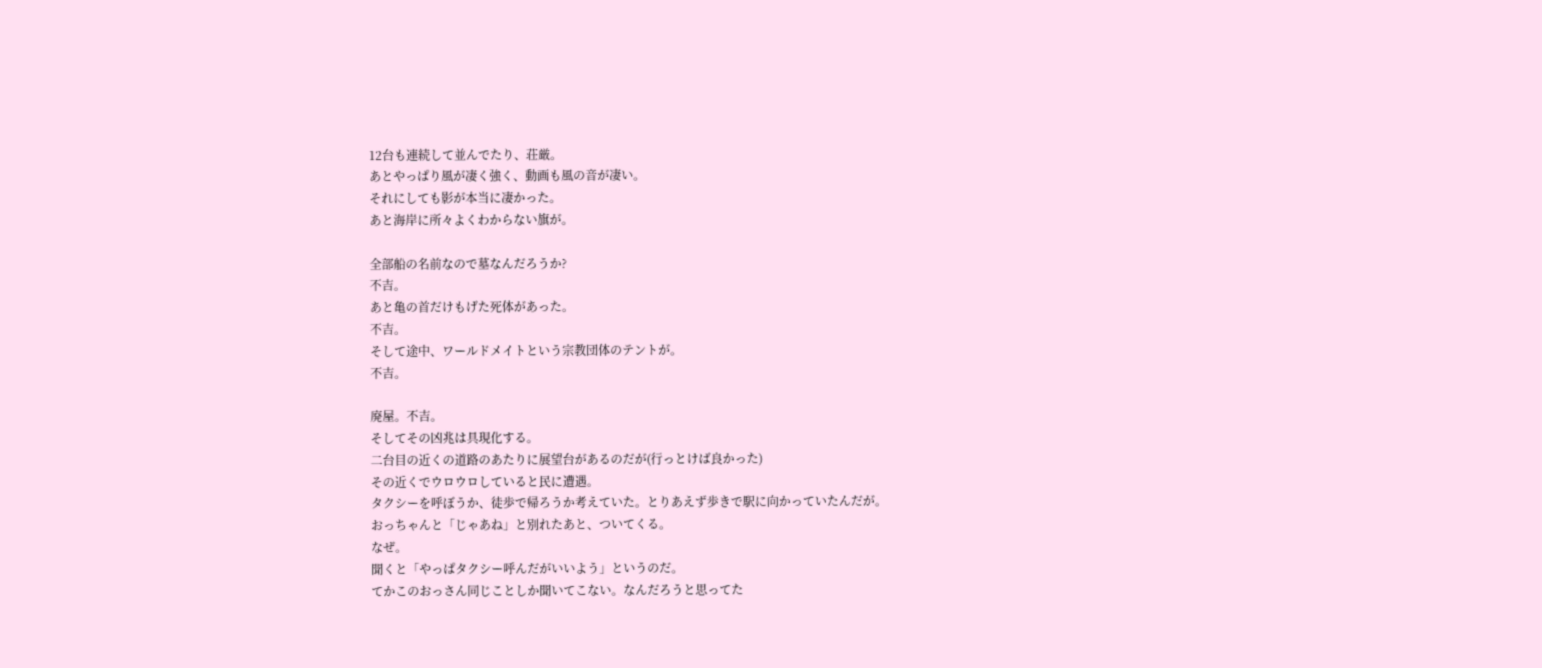12台も連続して並んでたり、荘厳。
あとやっぱり風が凄く強く、動画も風の音が凄い。
それにしても影が本当に凄かった。
あと海岸に所々よくわからない旗が。

全部船の名前なので墓なんだろうか?
不吉。
あと亀の首だけもげた死体があった。
不吉。
そして途中、ワールドメイトという宗教団体のテントが。
不吉。

廃屋。不吉。
そしてその凶兆は具現化する。
二台目の近くの道路のあたりに展望台があるのだが(行っとけば良かった)
その近くでウロウロしていると民に遭遇。
タクシーを呼ぼうか、徒歩で帰ろうか考えていた。とりあえず歩きで駅に向かっていたんだが。
おっちゃんと「じゃあね」と別れたあと、ついてくる。
なぜ。
聞くと「やっぱタクシー呼んだがいいよう」というのだ。
てかこのおっさん同じことしか聞いてこない。なんだろうと思ってた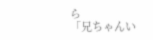ら
「兄ちゃんい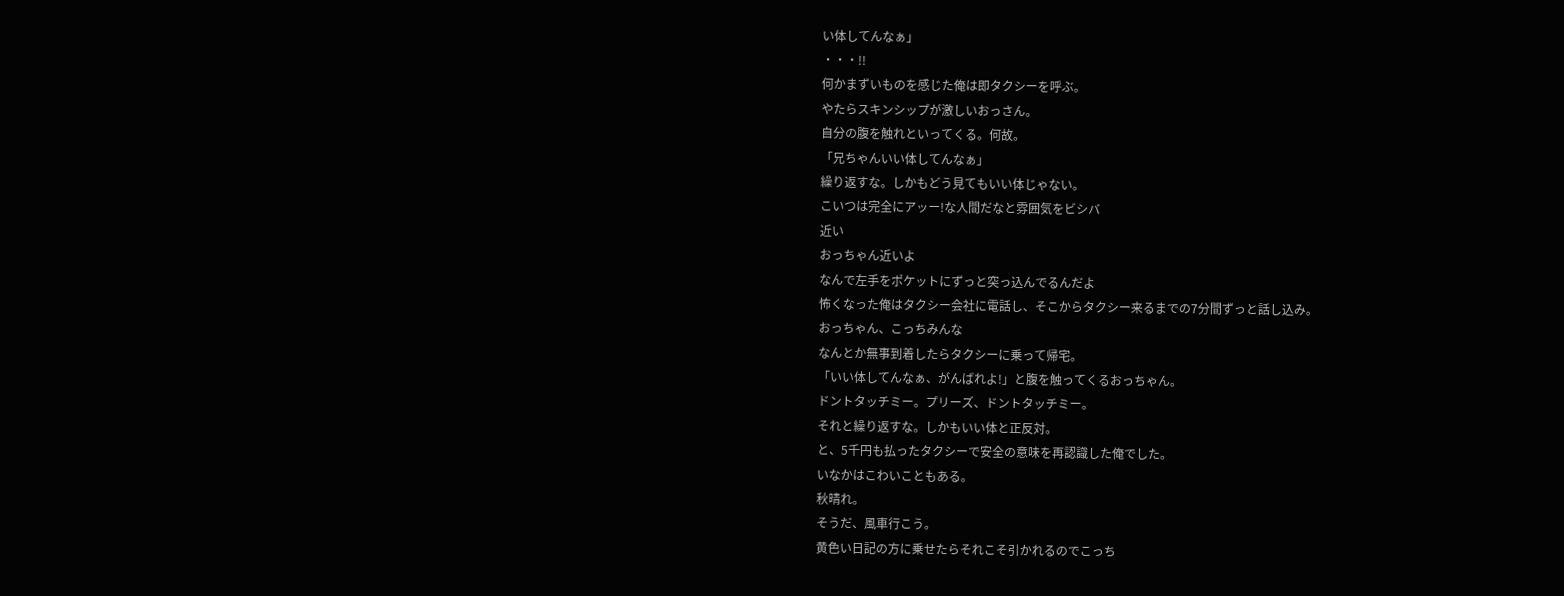い体してんなぁ」
・・・!!
何かまずいものを感じた俺は即タクシーを呼ぶ。
やたらスキンシップが激しいおっさん。
自分の腹を触れといってくる。何故。
「兄ちゃんいい体してんなぁ」
繰り返すな。しかもどう見てもいい体じゃない。
こいつは完全にアッー!な人間だなと雰囲気をビシバ
近い
おっちゃん近いよ
なんで左手をポケットにずっと突っ込んでるんだよ
怖くなった俺はタクシー会社に電話し、そこからタクシー来るまでの7分間ずっと話し込み。
おっちゃん、こっちみんな
なんとか無事到着したらタクシーに乗って帰宅。
「いい体してんなぁ、がんばれよ!」と腹を触ってくるおっちゃん。
ドントタッチミー。プリーズ、ドントタッチミー。
それと繰り返すな。しかもいい体と正反対。
と、5千円も払ったタクシーで安全の意味を再認識した俺でした。
いなかはこわいこともある。
秋晴れ。
そうだ、風車行こう。
黄色い日記の方に乗せたらそれこそ引かれるのでこっち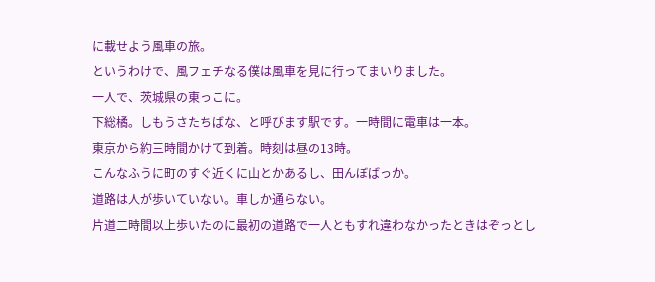に載せよう風車の旅。
というわけで、風フェチなる僕は風車を見に行ってまいりました。
一人で、茨城県の東っこに。
下総橘。しもうさたちばな、と呼びます駅です。一時間に電車は一本。
東京から約三時間かけて到着。時刻は昼の13時。
こんなふうに町のすぐ近くに山とかあるし、田んぼばっか。
道路は人が歩いていない。車しか通らない。
片道二時間以上歩いたのに最初の道路で一人ともすれ違わなかったときはぞっとし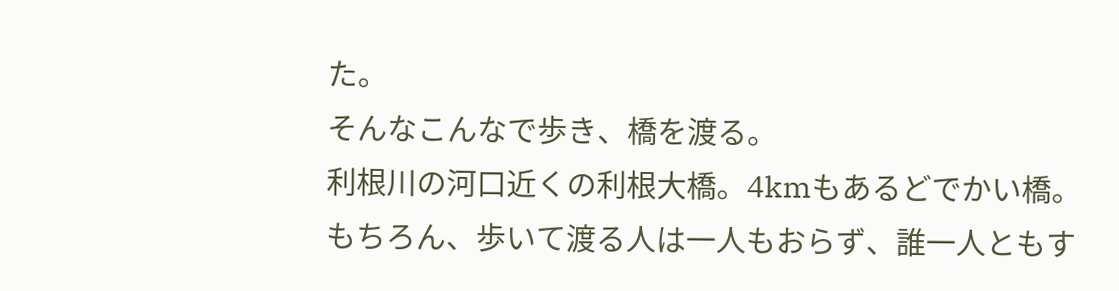た。
そんなこんなで歩き、橋を渡る。
利根川の河口近くの利根大橋。4kmもあるどでかい橋。
もちろん、歩いて渡る人は一人もおらず、誰一人ともす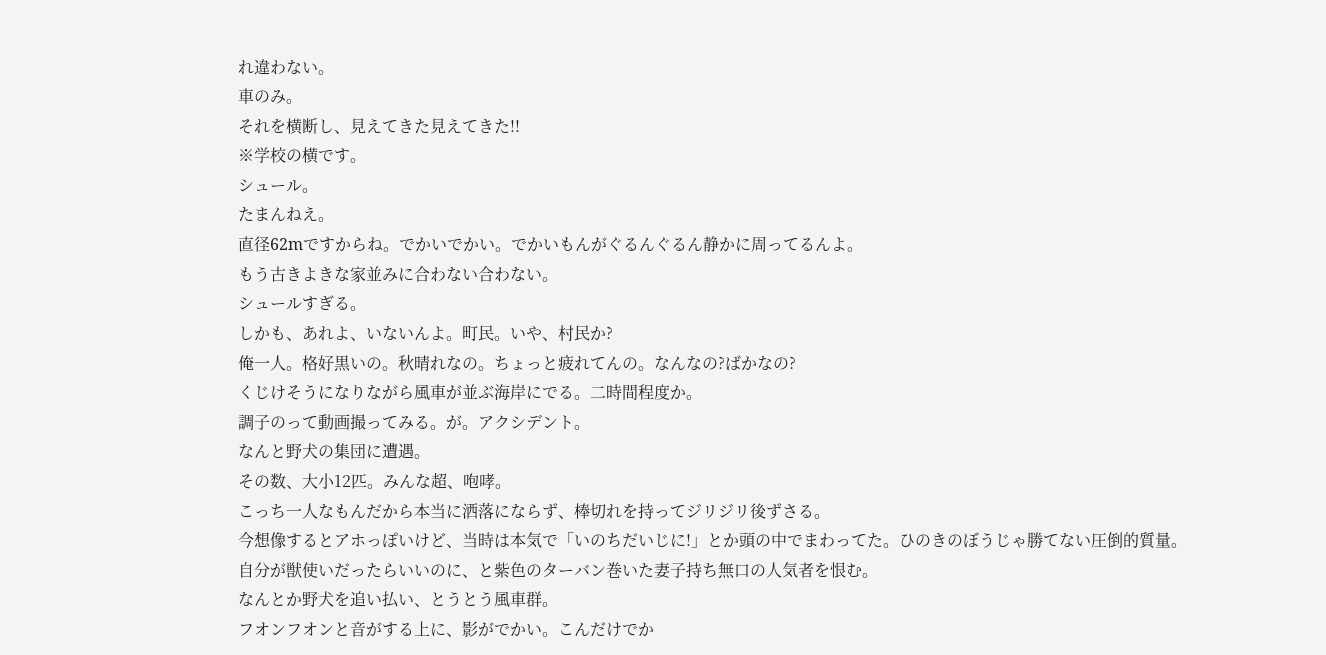れ違わない。
車のみ。
それを横断し、見えてきた見えてきた!!
※学校の横です。
シュール。
たまんねえ。
直径62mですからね。でかいでかい。でかいもんがぐるんぐるん静かに周ってるんよ。
もう古きよきな家並みに合わない合わない。
シュールすぎる。
しかも、あれよ、いないんよ。町民。いや、村民か?
俺一人。格好黒いの。秋晴れなの。ちょっと疲れてんの。なんなの?ばかなの?
くじけそうになりながら風車が並ぶ海岸にでる。二時間程度か。
調子のって動画撮ってみる。が。アクシデント。
なんと野犬の集団に遭遇。
その数、大小12匹。みんな超、咆哮。
こっち一人なもんだから本当に洒落にならず、棒切れを持ってジリジリ後ずさる。
今想像するとアホっぽいけど、当時は本気で「いのちだいじに!」とか頭の中でまわってた。ひのきのぼうじゃ勝てない圧倒的質量。
自分が獣使いだったらいいのに、と紫色のターバン巻いた妻子持ち無口の人気者を恨む。
なんとか野犬を追い払い、とうとう風車群。
フオンフオンと音がする上に、影がでかい。こんだけでか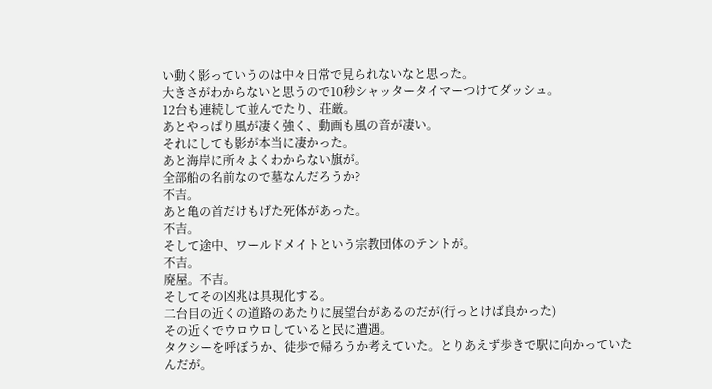い動く影っていうのは中々日常で見られないなと思った。
大きさがわからないと思うので10秒シャッタータイマーつけてダッシュ。
12台も連続して並んでたり、荘厳。
あとやっぱり風が凄く強く、動画も風の音が凄い。
それにしても影が本当に凄かった。
あと海岸に所々よくわからない旗が。
全部船の名前なので墓なんだろうか?
不吉。
あと亀の首だけもげた死体があった。
不吉。
そして途中、ワールドメイトという宗教団体のテントが。
不吉。
廃屋。不吉。
そしてその凶兆は具現化する。
二台目の近くの道路のあたりに展望台があるのだが(行っとけば良かった)
その近くでウロウロしていると民に遭遇。
タクシーを呼ぼうか、徒歩で帰ろうか考えていた。とりあえず歩きで駅に向かっていたんだが。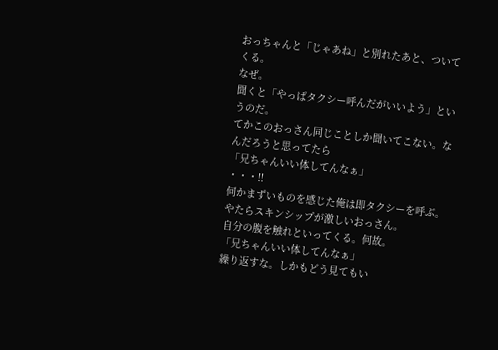おっちゃんと「じゃあね」と別れたあと、ついてくる。
なぜ。
聞くと「やっぱタクシー呼んだがいいよう」というのだ。
てかこのおっさん同じことしか聞いてこない。なんだろうと思ってたら
「兄ちゃんいい体してんなぁ」
・・・!!
何かまずいものを感じた俺は即タクシーを呼ぶ。
やたらスキンシップが激しいおっさん。
自分の腹を触れといってくる。何故。
「兄ちゃんいい体してんなぁ」
繰り返すな。しかもどう見てもい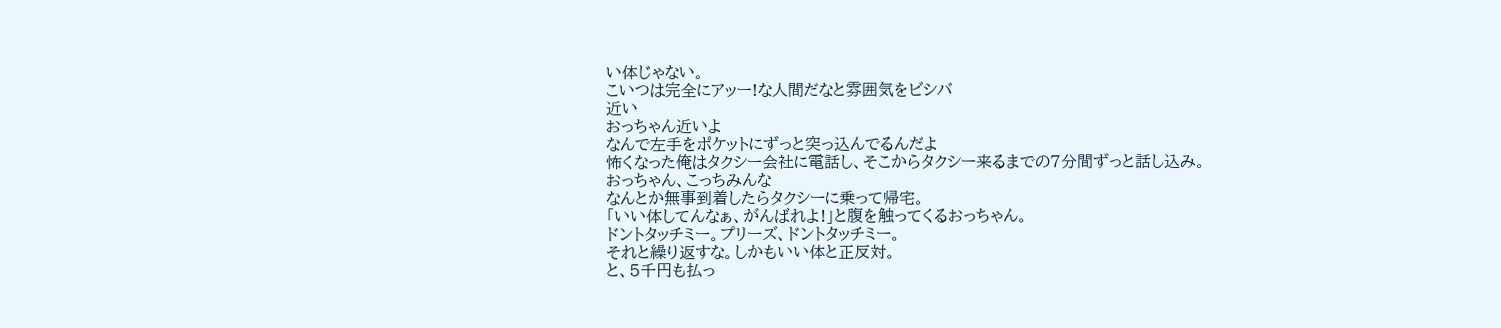い体じゃない。
こいつは完全にアッー!な人間だなと雰囲気をビシバ
近い
おっちゃん近いよ
なんで左手をポケットにずっと突っ込んでるんだよ
怖くなった俺はタクシー会社に電話し、そこからタクシー来るまでの7分間ずっと話し込み。
おっちゃん、こっちみんな
なんとか無事到着したらタクシーに乗って帰宅。
「いい体してんなぁ、がんばれよ!」と腹を触ってくるおっちゃん。
ドントタッチミー。プリーズ、ドントタッチミー。
それと繰り返すな。しかもいい体と正反対。
と、5千円も払っ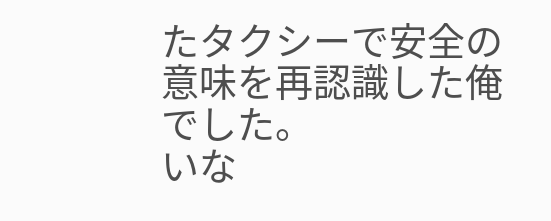たタクシーで安全の意味を再認識した俺でした。
いな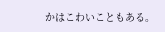かはこわいこともある。